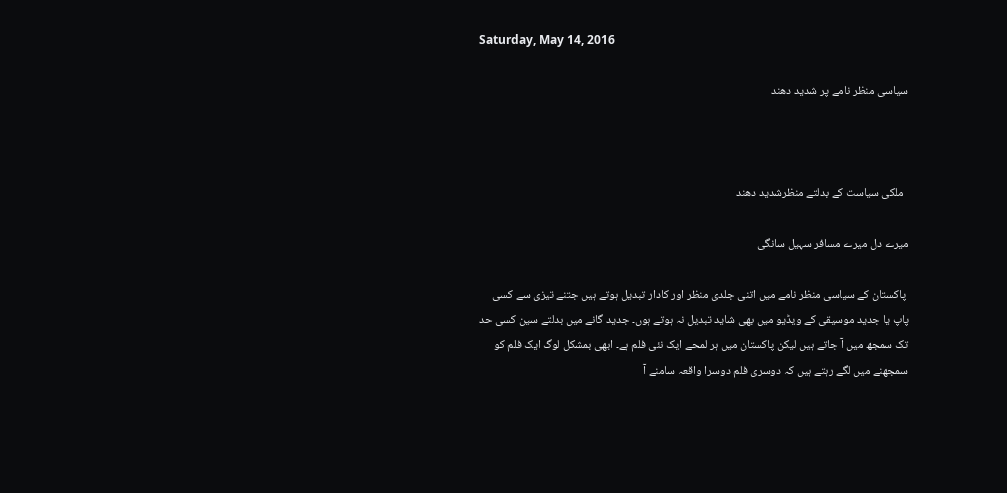Saturday, May 14, 2016

سیاسی منظر نامے پر شدید دھند



  ملکی سیاست کے بدلتے منظرشدید دھند

میرے دل میرے مسافر سہیل سانگی

 پاکستان کے سیاسی منظر نامے میں اتنی جلدی منظر اور کادار تبدیل ہوتے ہیں جتنے تیزی سے کسی پاپ یا جدید موسیقی کے ویڈیو میں بھی شاید تبدیل نہ ہوتے ہوں۔ جدید گانے میں بدلتے سین کسی حد تک سمجھ میں آ جاتے ہیں لیکن پاکستان میں ہر لمحے ایک نئی فلم ہے۔ ابھی بمشکل لوگ ایک فلم کو سمجھنے میں لگے رہتے ہیں کہ دوسری فلم دوسرا واقعہ سامنے آ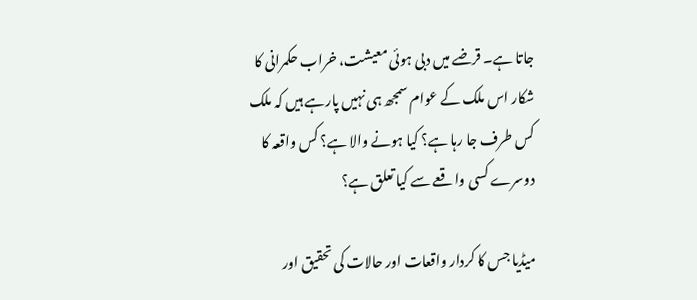جاتا ہے۔ قرضے میں دبی ہوئی معیشت، خراب حکمرانی کا شکار اس ملک کے عوام سمجھ ہی نہیں پارہے ہیں کہ ملک کس طرف جا رہا ہے؟ کیا ہونے والا ہے؟ کس واقعہ کا دوسرے کسی واقعے سے کیا تعلق ہے؟

میڈیا جس کا کردار واقعات اور حالات کی تحقیق اور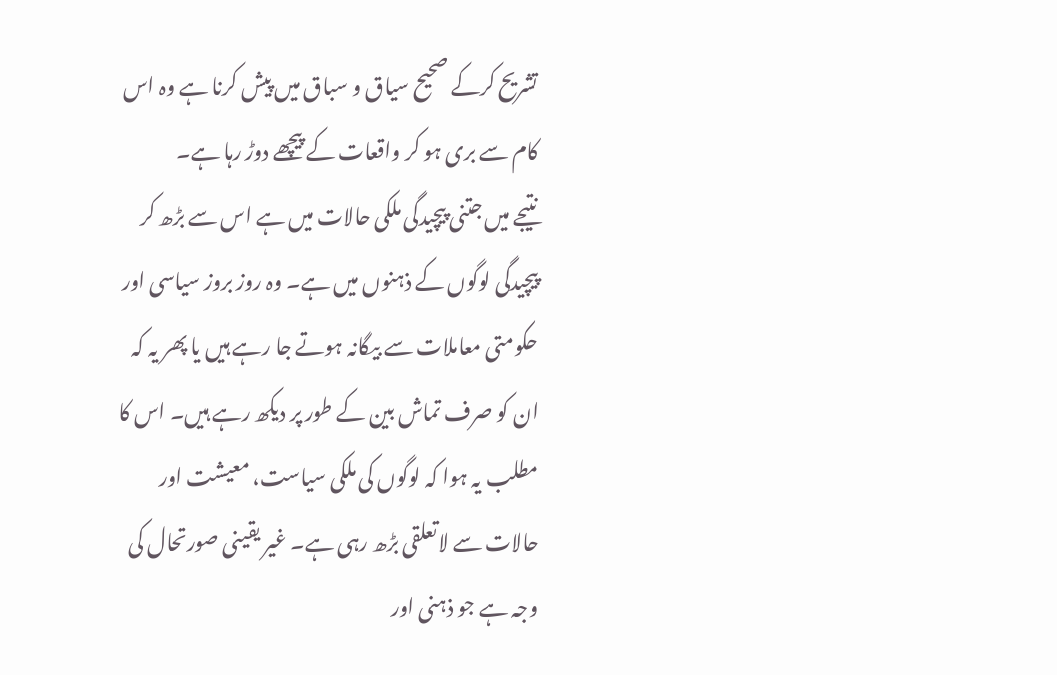تشریح کرکے صحیح سیاق و سباق میں پیش کرنا ہے وہ اس کام سے بری ہو کر واقعات کے پیچھے دوڑ رہا ہے۔
نتیجے میں جتنی پیچیدگی ملکی حالات میں ہے اس سے بڑھ کر پیچیدگی لوگوں کے ذہنوں میں ہے۔ وہ روز بروز سیاسی اور حکومتی معاملات سے بیگانہ ہوتے جا رہے ہیں یا پھر یہ کہ ان کو صرف تماش بین کے طور پر دیکھ رہے ہیں۔ اس کا مطلب یہ ہوا کہ لوگوں کی ملکی سیاست، معیشت اور حالات سے لاتعلقی بڑھ رہی ہے۔ غیر یقینی صورتحال کی وجہ ہے جو ذہنی اور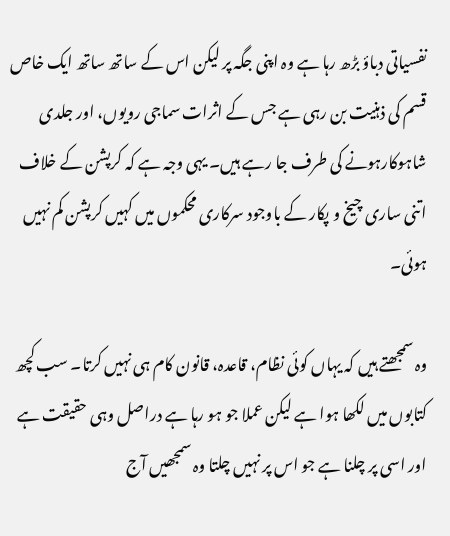نفسیاتی دباؤ بڑھ رہا ہے وہ اپنی جگہ پر لیکن اس کے ساتھ ساتھ ایک خاص قسم کی ذہنیت بن رہی ہے جس کے اثرات سماجی رویوں، اور جلدی شاہوکارہونے کی طرف جا رہے ہیں۔ یہی وجہ ہے کہ کرپشن کے خلاف اتنی ساری چیخ و پکار کے باوجود سرکاری محکموں میں کہیں کرپشن کم نہیں ہوئی۔

وہ سمجھتے ہیں کہ یہاں کوئی نظام، قاعدہ، قانون کام ہی نہیں کرتا۔ سب کچھ کتابوں میں لکھا ہوا ہے لیکن عملا جو ہو رہا ہے دراصل وہی حقیقت ہے اور اسی پر چلنا ہے جو اس پر نہیں چلتا وہ سمجھیں آج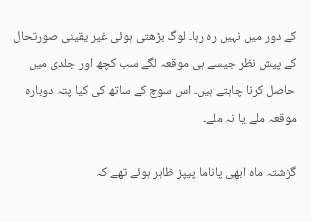کے دور میں نہیں رہ رہا۔ لوگ بڑھتی ہوئی غیر یقینی صورتحال کے پیش نظر جیسے ہی موقعہ لگے سب کچھ اور جلدی میں حاصل کرنا چاہتے ہیں۔ اس سوچ کے ساتھ کی کیا پتہ دوبارہ موقعہ ملے یا نہ ملے۔

گزشتہ ماہ ابھی پاناما پیپز ظاہر ہوئے تھے کہ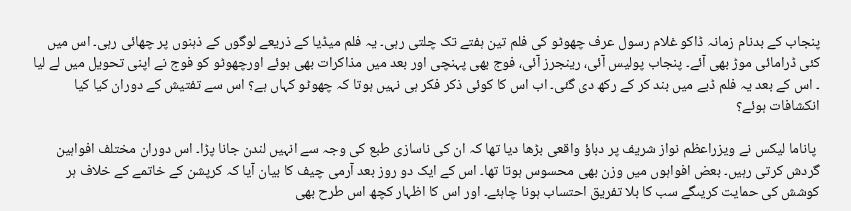پنجاب کے بدنام زمانہ ڈاکو غلام رسول عرف چھوٹو کی فلم تین ہفتے تک چلتی رہی۔ یہ فلم میڈیا کے ذریعے لوگوں کے ذہنوں پر چھائی رہی۔ اس میں کئی ڈرامائی موڑ بھی آئے۔ پنجاب پولیس آئی، رینجرز آئی، فوج بھی پہنچی اور بعد میں مذاکرات بھی ہوئے اورچھوٹو کو فوج نے اپنی تحویل میں لے لیا ۔ اس کے بعد یہ فلم ڈبے میں بند کر کے رکھ دی گئی۔ اب اس کا کوئی ذکر فکر ہی نہیں ہوتا کہ چھوٹو کہاں ہے؟ اس سے تفتیش کے دوران کیا کیا انکشافات ہوئے؟

 پاناما لیکس نے ویزراعظم نواز شریف پر دباؤ واقعی بڑھا دیا تھا کہ ان کی ناسازی طبع کی وجہ سے انہیں لندن جانا پڑا۔ اس دوران مختلف افواہین گردش کرتی رہیں۔ بعض افواہوں میں وزن بھی محسوس ہوتا تھا۔ اس کے ایک دو روز بعد آرمی چیف کا بیان آیا کہ کرپشن کے خاتمے کے خلاف ہر کوشش کی حمایت کریںگے سب کا بلا تفریق احتساب ہونا چاہئے۔ اور اس کا اظہار کچھ اس طرح بھی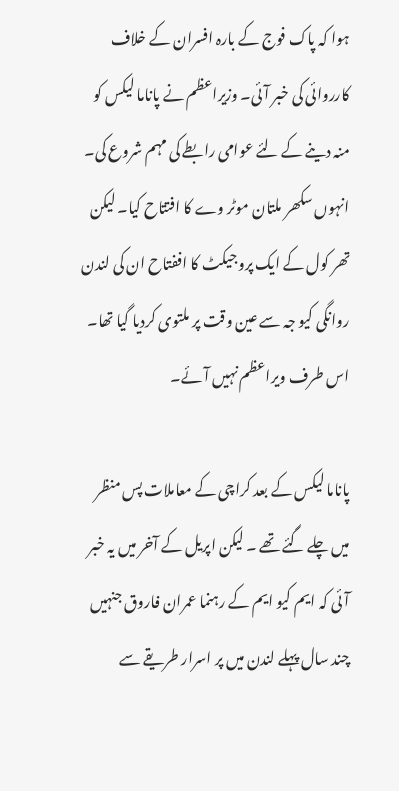ہوا کہ پاک فوج کے بارہ افسران کے خلاف کارروائی کی خبر آئی۔ وزیراعظم نے پاناما لیکس کو منہ دینے کے لئے عوامی رابطے کی مہم شروع کی۔ انہوں سکھر ملتان موٹر وے کا افتتاح کیا۔ لیکن تھر کول کے ایک پروجیکٹ کا اففتاح ان کی لندن روانگی کیو جہ سے عین وقت پر ملتوی کردیا گیا تھا۔ اس طرف ویراعظم نہیں آئے۔

پاناما لیکس کے بعد کراچی کے معاملات پس منظر میں چلے گئے تھے ۔ لیکن اپریل کے آخر میں یہ خبر آئی کہ ایم کیو ایم کے رہنما عمران فاروق جنہیں چند سال پہلے لندن میں پر اسرار طریقے سے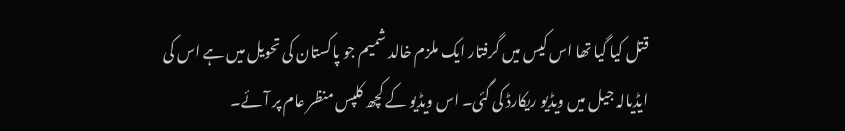قتل کیا گیا تھا اس کیس میں گرفتار ایک ملزم خالد شمیم جو پاکستان کی تحویل میں ہے اس کی ایڈیالہ جیل میں ویڈیو ریکارڈ کی گئی۔ اس ویڈیو کے کچھ کلپس منظر عام پر آئے۔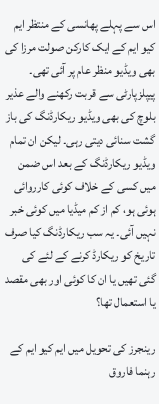اس سے پہلے پھانسی کے منتظر ایم کیو ایم کے ایک کارکن صولت مرزا کی بھی ویڈیو منظر عام پر آئی تھی۔ پیپلزپارٹی سے قربت رکھنے والے عذیر بلوچ کی بھی ویڈیو ریکارڈنگ کی باز گشت سنائی دیتی رہی۔ لیکن ان تمام ویڈیو ریکارڈنگ کے بعد اس ضمن میں کسی کے خلاف کوئی کارروائی ہوئی ہو، کم از کم میڈیا میں کوئی خبر نہیں آئی۔ یہ سب ریکارڈنگ کیا صرف تاریخ کو ریکارڈ کرنے کے لئے کی گئی تھیں یا ان کا کوئی اور بھی مقصد یا استعمال تھا؟

رینجرز کی تحویل میں ایم کیو ایم کے رہنما فاروق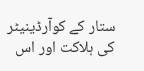ستار کے کوآرڈینیٹر کی ہلاکت اور اس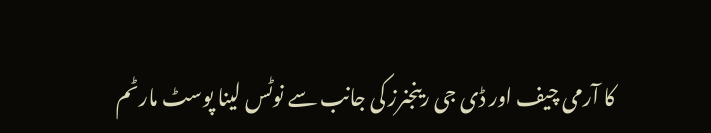کا آرمی چیف اور ڈی جی رینجنرز کی جانب سے نوٹس لینا پوسٹ مارٹم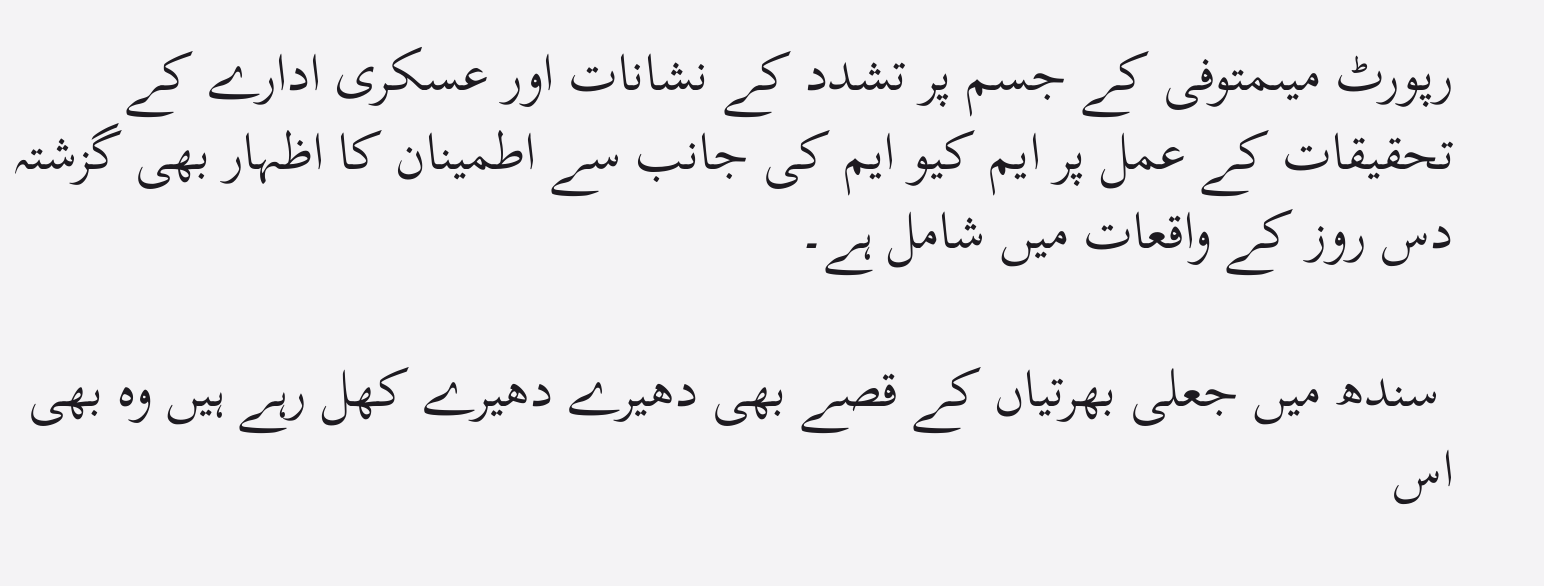رپورٹ میںمتوفی کے جسم پر تشدد کے نشانات اور عسکری ادارے کے تحقیقات کے عمل پر ایم کیو ایم کی جانب سے اطمینان کا اظہار بھی گزشتہ دس روز کے واقعات میں شامل ہے۔

 سندھ میں جعلی بھرتیاں کے قصے بھی دھیرے دھیرے کھل رہے ہیں وہ بھی اس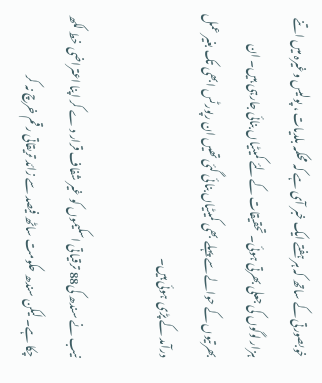خوبصورتی کے ساتھ کہ ہر ہفتے ایک خبر آی ہے کہ محکمہ بلدیات ، پولیس وغیرہ میں اتنے ہزار لوگوں کی جعلی بھرتی ہوئی۔ تحقیقات کے لئے کمیٹیاں بنائی جارہی ہیں۔ ان بھرتیوں کے حوالے سے پہلے بھی کمیٹیاں بنائی گئی تھیں ان رپورٹس ابھی تک بغیر عمل درآمد کے پڑی ہوئی ہیں۔

نیب نے سندھ کی88 ترقیاتی اسکیموں کو غیر شفاف قرار د ے کر اپنا اعتراضی خط لکھ چکا ہے۔ لیکن سندھ حکومت ساٹھ فیصد سے زائد تریقاتی رقم خرچ نہ کر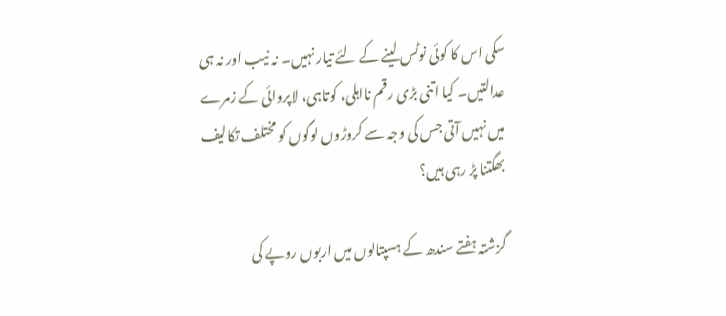سکی اس کا کوئی نوٹس لینے کے لئے تیار نہیں۔ نہ نیب اور نہ ہی عدالتیں۔ کیا اتنی بڑی رقم نااہلی، کوتاہی، لاپروائی کے زمرے میں نہیں آتی جس کی وجہ سے کروڑوں لوگوں کو مختلف تکالیف بھگتنا پڑ رہی ہیں؟

گزشتہ ہفتے سندھ کے ہسپتالوں میں اربوں روپے کی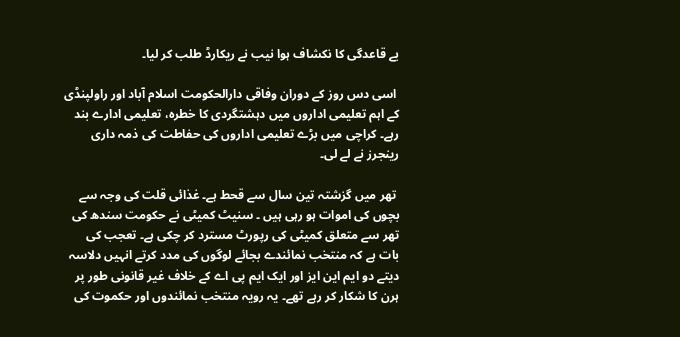بے قاعدگی کا نکشاف ہوا نیب نے ریکارڈ طلب کر لیا۔

 اسی دس روز کے دوران وفاقی دارالحکومت اسلام آباد اور راولپنڈی کے اہم تعلیمی اداروں میں دہشتگردی کا خطرہ، تعلیمی ادارے بند رہے۔ کراچی میں بڑے تعلیمی اداروں کی حفاطت کی ذمہ داری رینجرز نے لے لی۔

 تھر میں گزشتہ تین سال سے قحط ہے۔ غذائی قلت کی وجہ سے بچوں کی اموات ہو رہی ہیں ۔ سنیٹ کمیٹی نے حکومت سندھ کی تھر سے متعلق کمیٹی کی رپورٹ مسترد کر چکی ہے۔ تعجب کی بات ہے کہ منتخب نمائندے بجائے لوگوں کی مدد کرتے انہیں دلاسہ دیتے دو ایم این ایز اور ایک ایم پی اے کے خلاف غیر قانونی طور پر ہرن کا شکار کر رہے تھے۔ یہ رویہ منتخب نمائندوں اور حکموت کی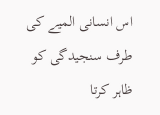اس انسانی المیے کی طرف سنجیدگی کو ظاہر کرتا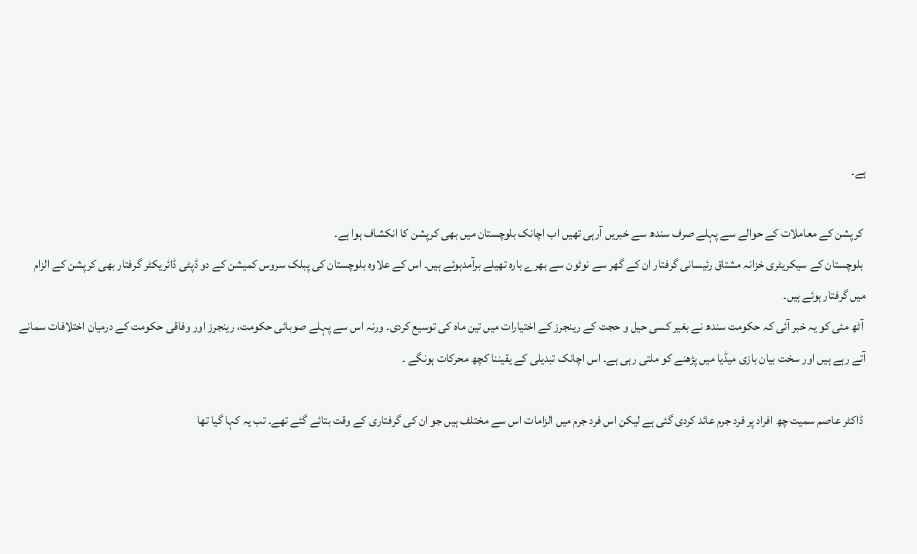ہے۔

 کرپشن کے معاملات کے حوالے سے پہلے صرف سندھ سے خبریں آرہی تھیں اب اچانک بلوچستان میں بھی کرپشن کا انکشاف ہوا ہے۔
 بلوچستان کے سیکریٹری خزانہ مشتاق رئیسانی گرفتار ان کے گھر سے نوٹون سے بھرے بارہ تھیلے برآمدہوئے ہیں۔ اس کے علاوہ بلوچستان کی پبلک سروس کمیشن کے دو ڈپٹی ڈائریکٹر گرفتار بھی کرپشن کے الزام میں گرفتار ہوئے ہیں۔
 آٹھ مئی کو یہ خبر آئی کہ حکومت سندھ نے بغیر کسی حیل و حجت کے رینجرز کے اختیارات میں تین ماہ کی توسیع کردی۔ ورنہ اس سے پہلے صوبائی حکومت، رینجرز اور وفاقی حکومت کے درمیان اختلافات سمانے آتے رہے ہیں اور سخت بیان بازی میڈیا میں پڑھنے کو ملتی رہی ہے۔ اس اچانک تبدیلی کے یقیننا کچھ محرکات ہونگے ۔

 ڈاکٹر عاصم سمیت چھ افراد پر فرد جرم عائد کردی گئی ہے لیکن اس فرد جرم میں الزامات اس سے مختلف ہیں جو ان کی گرفتاری کے وقت بتائے گئے تھے۔ تب یہ کہا گیا تھا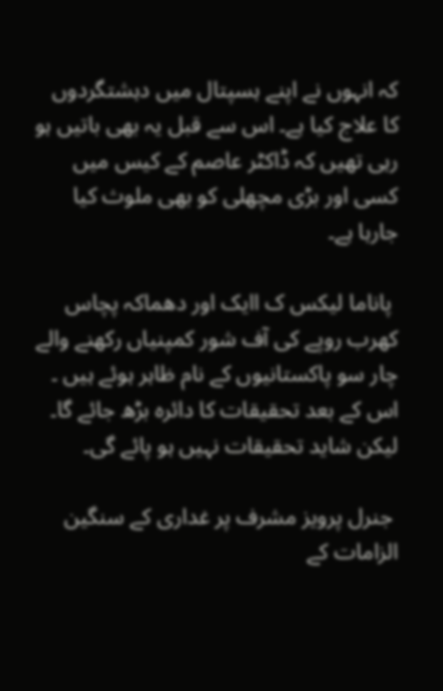کہ انہوں نے اپنے ہسپتال میں دہشتگردوں کا علاج کیا ہے۔ اس سے قبل یہ بھی باتیں ہو رہی تھیں کہ ڈاکٹر عاصم کے کیس میں کسی اور بڑی مچھلی کو بھی ملوث کیا جارہا ہے۔

 پاناما لیکس ک اایک اور دھماکہ پچاس کھرب روپے کی آف شور کمپنیاں رکھنے والے چار سو پاکستانیوں کے نام ظاہر ہوئے ہیں ۔ اس کے بعد تحقیقات کا دائرہ بڑھ جائے گا۔ لیکن شاید تحقیقات نہیں ہو پائے گی۔

 جنرل پرویز مشرف پر غداری کے سنگین الزامات کے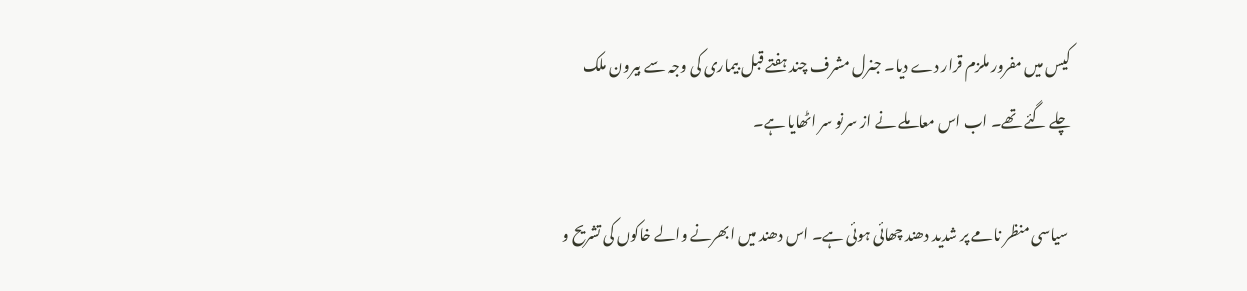کیس میں مفرور ملزم قرار دے دیا۔ جنرل مشرف چند ہفتے قبل بیماری کی وجہ سے بیرون ملک چلے گئے تھے۔ اب اس معاملے نے از سرنو سر اٹھایا ہے۔

 سیاسی منظر نامے پر شدید دھند چھائی ہوئی ہے۔ اس دھند میں ابھرنے والے خاکوں کی تشریح و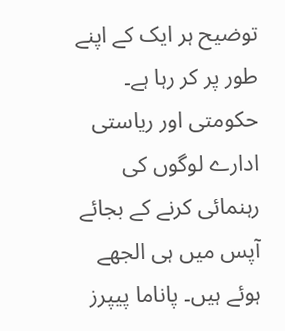توضیح ہر ایک کے اپنے طور پر کر رہا ہے۔ حکومتی اور ریاستی ادارے لوگوں کی رہنمائی کرنے کے بجائے آپس میں ہی الجھے ہوئے ہیں۔ پاناما پیپرز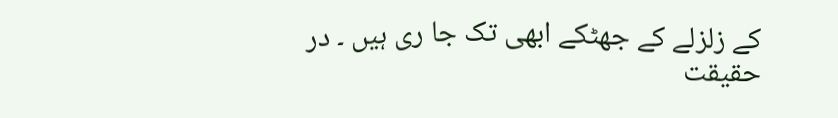کے زلزلے کے جھٹکے ابھی تک جا ری ہیں ۔ در حقیقت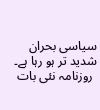سیاسی بحران شدید تر ہو رہا ہے۔
 روزنامہ نئی بات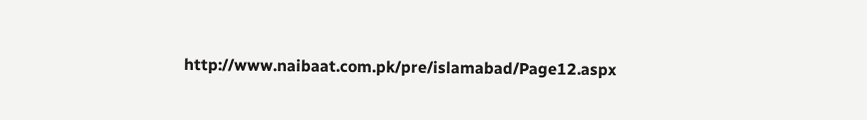http://www.naibaat.com.pk/pre/islamabad/Page12.aspx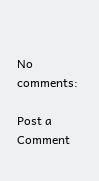No comments:

Post a Comment